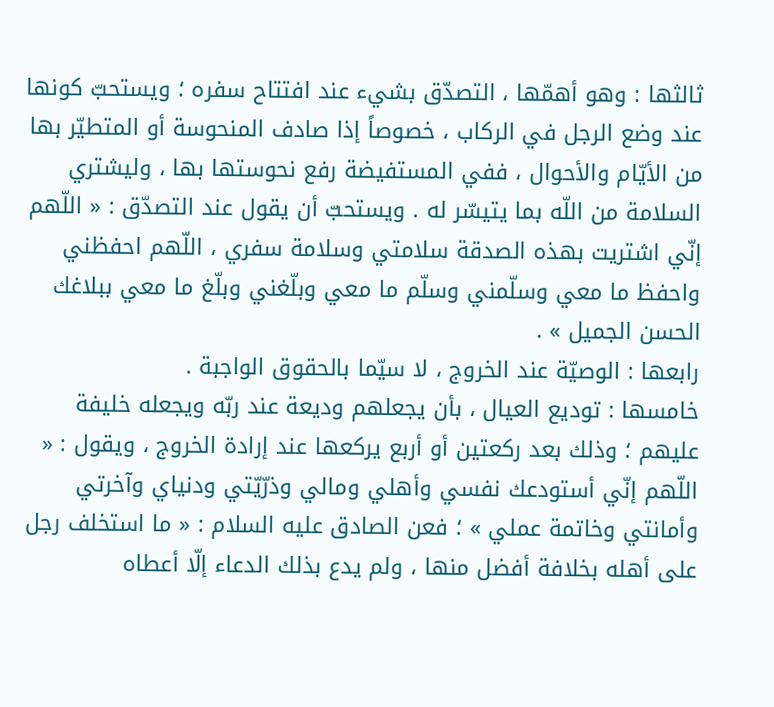ثالثها : وهو أهمّها ، التصدّق بشيء عند افتتاح سفره ؛ ويستحبّ كونها عند وضع الرجل في الركاب ، خصوصاً إذا صادف المنحوسة أو المتطيّر بها من الأيّام والأحوال ، ففي المستفيضة رفع نحوستها بها ، وليشتري السلامة من اللّه بما يتيسّر له . ويستحبّ أن يقول عند التصدّق : « اللّهم إنّي اشتريت بهذه الصدقة سلامتي وسلامة سفري ، اللّهم احفظني واحفظ ما معي وسلّمني وسلّم ما معي وبلّغني وبلّغ ما معي ببلاغك الحسن الجميل » .
رابعها : الوصيّة عند الخروج ، لا سيّما بالحقوق الواجبة .
خامسها : توديع العيال ، بأن يجعلهم وديعة عند ربّه ويجعله خليفة عليهم ؛ وذلك بعد ركعتين أو أربع يركعها عند إرادة الخروج ، ويقول : « اللّهم إنّي أستودعك نفسي وأهلي ومالي وذرّيّتي ودنياي وآخرتي وأمانتي وخاتمة عملي » ؛ فعن الصادق عليه السلام : « ما استخلف رجل على أهله بخلافة أفضل منها ، ولم يدع بذلك الدعاء إلّا أعطاه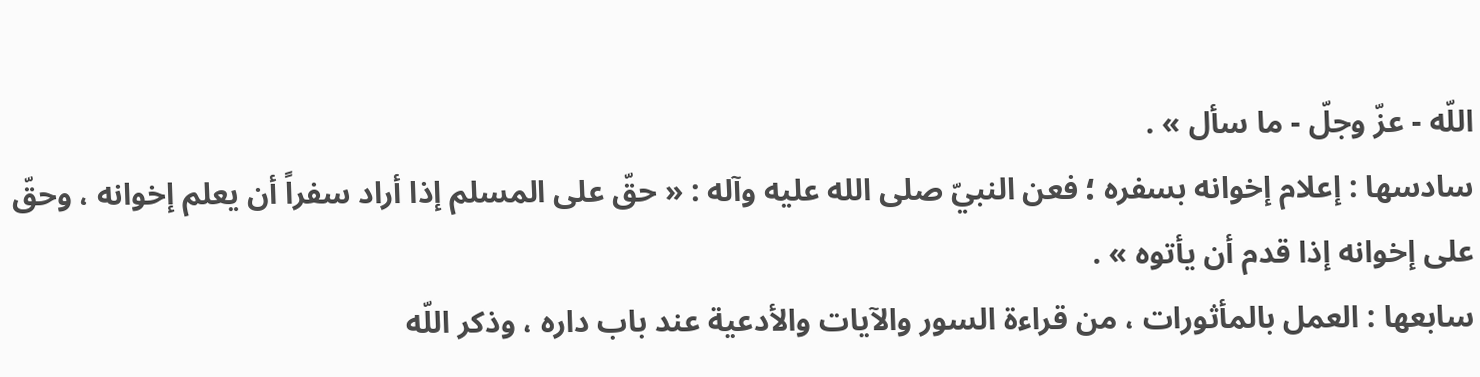اللّه - عزّ وجلّ - ما سأل » .
سادسها : إعلام إخوانه بسفره ؛ فعن النبيّ صلى الله عليه وآله : « حقّ على المسلم إذا أراد سفراً أن يعلم إخوانه ، وحقّ على إخوانه إذا قدم أن يأتوه » .
سابعها : العمل بالمأثورات ، من قراءة السور والآيات والأدعية عند باب داره ، وذكر اللّه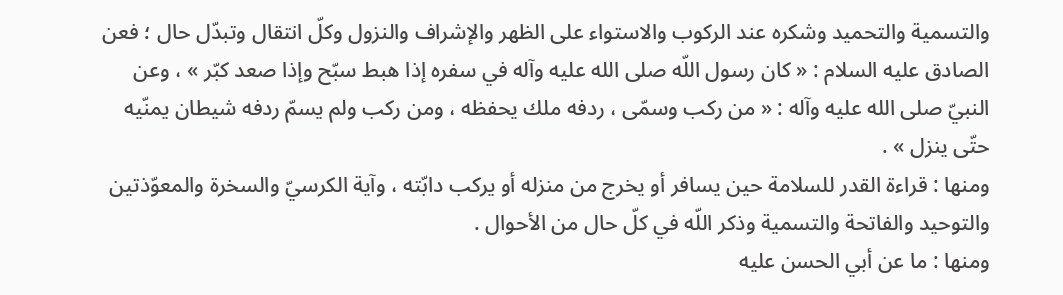والتسمية والتحميد وشكره عند الركوب والاستواء على الظهر والإشراف والنزول وكلّ انتقال وتبدّل حال ؛ فعن الصادق عليه السلام : « كان رسول اللّه صلى الله عليه وآله في سفره إذا هبط سبّح وإذا صعد كبّر » ، وعن النبيّ صلى الله عليه وآله : « من ركب وسمّى ، ردفه ملك يحفظه ، ومن ركب ولم يسمّ ردفه شيطان يمنّيه حتّى ينزل » .
ومنها : قراءة القدر للسلامة حين يسافر أو يخرج من منزله أو يركب دابّته ، وآية الكرسيّ والسخرة والمعوّذتين والتوحيد والفاتحة والتسمية وذكر اللّه في كلّ حال من الأحوال .
ومنها : ما عن أبي الحسن عليه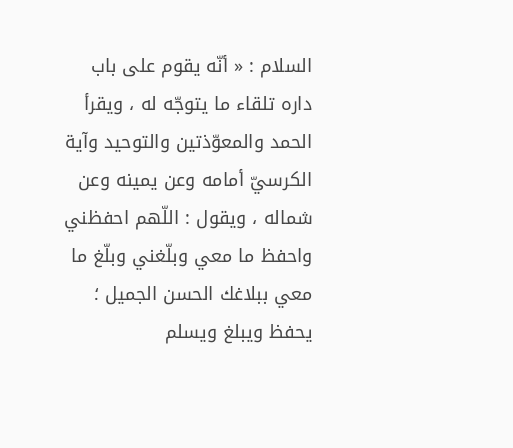السلام : « أنّه يقوم على باب داره تلقاء ما يتوجّه له ، ويقرأ الحمد والمعوّذتين والتوحيد وآية الكرسيّ أمامه وعن يمينه وعن شماله ، ويقول : اللّهم احفظني واحفظ ما معي وبلّغني وبلّغ ما معي ببلاغك الحسن الجميل ؛ يحفظ ويبلغ ويسلم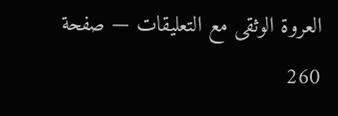العروة الوثقى مع التعليقات — صفحة 260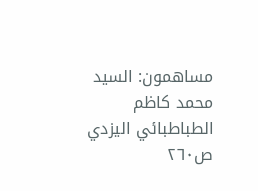مساهمون: السيد محمد كاظم الطباطبائي اليزدي
ص٢٦٠